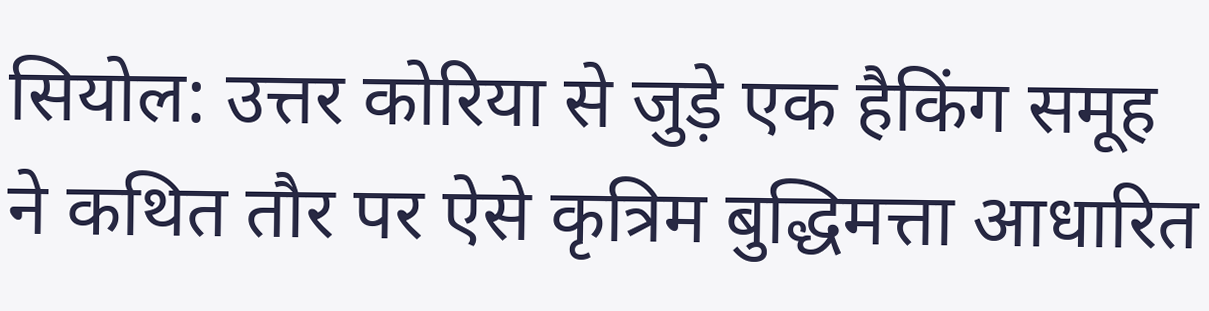सियोल: उत्तर कोरिया से जुड़े एक हैकिंग समूह ने कथित तौर पर ऐसे कृत्रिम बुद्धिमत्ता आधारित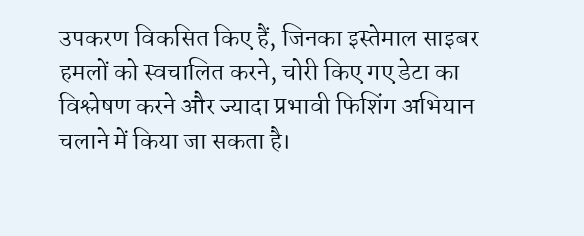उपकरण विकसित किए हैं, जिनका इस्तेमाल साइबर हमलों को स्वचालित करने, चोरी किए गए डेटा का विश्लेषण करने और ज्यादा प्रभावी फिशिंग अभियान चलाने में किया जा सकता है।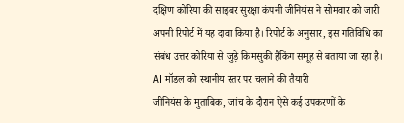दक्षिण कोरिया की साइबर सुरक्षा कंपनी जीनियंस ने सोमवार को जारी अपनी रिपोर्ट में यह दावा किया है। रिपोर्ट के अनुसार, इस गतिविधि का संबंध उत्तर कोरिया से जुड़े किमसुकी हैकिंग समूह से बताया जा रहा है।
AI मॉडल को स्थानीय स्तर पर चलाने की तैयारी
जीनियंस के मुताबिक, जांच के दौरान ऐसे कई उपकरणों के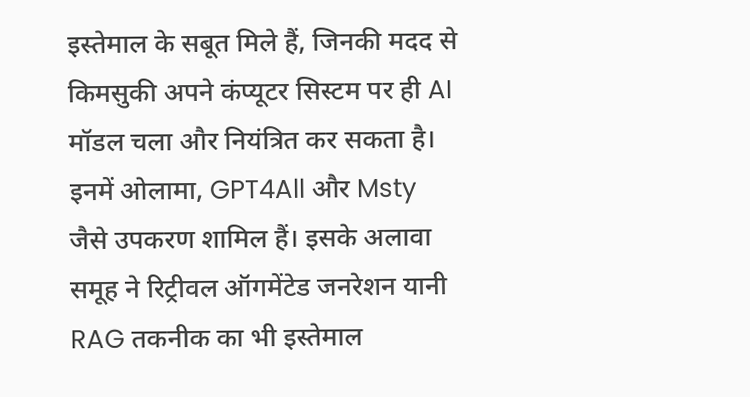इस्तेमाल के सबूत मिले हैं, जिनकी मदद से किमसुकी अपने कंप्यूटर सिस्टम पर ही AI मॉडल चला और नियंत्रित कर सकता है। इनमें ओलामा, GPT4All और Msty जैसे उपकरण शामिल हैं। इसके अलावा समूह ने रिट्रीवल ऑगमेंटेड जनरेशन यानी RAG तकनीक का भी इस्तेमाल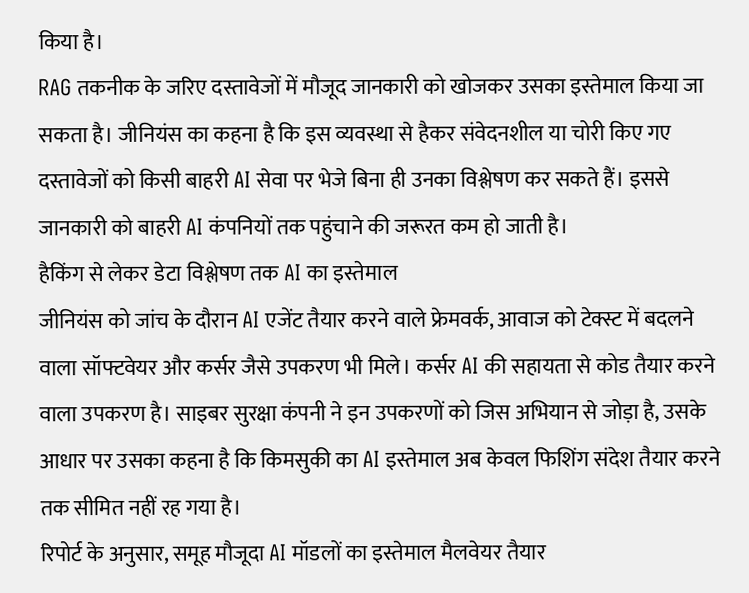किया है।
RAG तकनीक के जरिए दस्तावेजों में मौजूद जानकारी को खोजकर उसका इस्तेमाल किया जा सकता है। जीनियंस का कहना है कि इस व्यवस्था से हैकर संवेदनशील या चोरी किए गए दस्तावेजों को किसी बाहरी AI सेवा पर भेजे बिना ही उनका विश्लेषण कर सकते हैं। इससे जानकारी को बाहरी AI कंपनियों तक पहुंचाने की जरूरत कम हो जाती है।
हैकिंग से लेकर डेटा विश्लेषण तक AI का इस्तेमाल
जीनियंस को जांच के दौरान AI एजेंट तैयार करने वाले फ्रेमवर्क, आवाज को टेक्स्ट में बदलने वाला सॉफ्टवेयर और कर्सर जैसे उपकरण भी मिले। कर्सर AI की सहायता से कोड तैयार करने वाला उपकरण है। साइबर सुरक्षा कंपनी ने इन उपकरणों को जिस अभियान से जोड़ा है, उसके आधार पर उसका कहना है कि किमसुकी का AI इस्तेमाल अब केवल फिशिंग संदेश तैयार करने तक सीमित नहीं रह गया है।
रिपोर्ट के अनुसार, समूह मौजूदा AI मॉडलों का इस्तेमाल मैलवेयर तैयार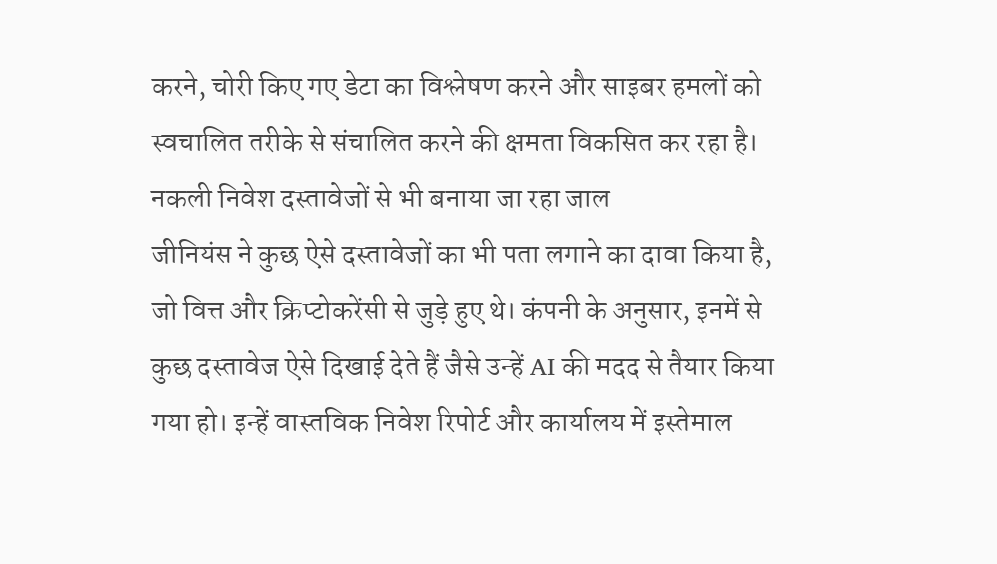करने, चोरी किए गए डेटा का विश्लेषण करने और साइबर हमलों को स्वचालित तरीके से संचालित करने की क्षमता विकसित कर रहा है।
नकली निवेश दस्तावेजों से भी बनाया जा रहा जाल
जीनियंस ने कुछ ऐसे दस्तावेजों का भी पता लगाने का दावा किया है, जो वित्त और क्रिप्टोकरेंसी से जुड़े हुए थे। कंपनी के अनुसार, इनमें से कुछ दस्तावेज ऐसे दिखाई देते हैं जैसे उन्हें AI की मदद से तैयार किया गया हो। इन्हें वास्तविक निवेश रिपोर्ट और कार्यालय में इस्तेमाल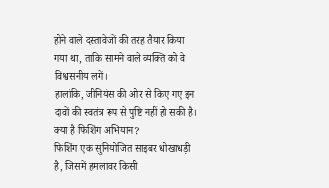होने वाले दस्तावेजों की तरह तैयार किया गया था, ताकि सामने वाले व्यक्ति को वे विश्वसनीय लगें।
हालांकि, जीनियंस की ओर से किए गए इन दावों की स्वतंत्र रूप से पुष्टि नहीं हो सकी है।
क्या है फिशिंग अभियान?
फिशिंग एक सुनियोजित साइबर धोखाधड़ी है, जिसमें हमलावर किसी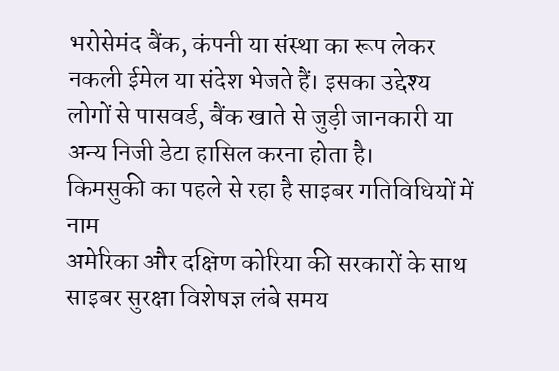भरोसेमंद बैंक, कंपनी या संस्था का रूप लेकर नकली ईमेल या संदेश भेजते हैं। इसका उद्देश्य लोगों से पासवर्ड, बैंक खाते से जुड़ी जानकारी या अन्य निजी डेटा हासिल करना होता है।
किमसुकी का पहले से रहा है साइबर गतिविधियों में नाम
अमेरिका और दक्षिण कोरिया की सरकारों के साथ साइबर सुरक्षा विशेषज्ञ लंबे समय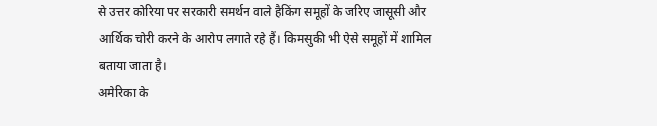से उत्तर कोरिया पर सरकारी समर्थन वाले हैकिंग समूहों के जरिए जासूसी और आर्थिक चोरी करने के आरोप लगाते रहे हैं। किमसुकी भी ऐसे समूहों में शामिल बताया जाता है।
अमेरिका के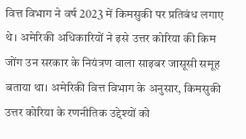वित्त विभाग ने वर्ष 2023 में किमसुकी पर प्रतिबंध लगाए थे। अमेरिकी अधिकारियों ने इसे उत्तर कोरिया की किम जोंग उन सरकार के नियंत्रण वाला साइबर जासूसी समूह बताया था। अमेरिकी वित्त विभाग के अनुसार, किमसुकी उत्तर कोरिया के रणनीतिक उद्देश्यों को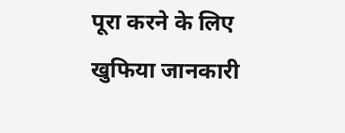पूरा करने के लिए खुफिया जानकारी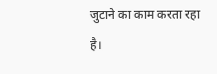जुटाने का काम करता रहा है।